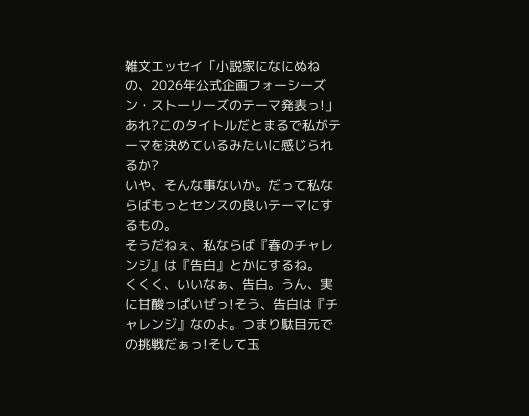雑文エッセイ「小説家になにぬねの、2026年公式企画フォーシーズン・ストーリーズのテーマ発表っ!」
あれ?このタイトルだとまるで私がテーマを決めているみたいに感じられるか?
いや、そんな事ないか。だって私ならばもっとセンスの良いテーマにするもの。
そうだねぇ、私ならば『春のチャレンジ』は『告白』とかにするね。
くくく、いいなぁ、告白。うん、実に甘酸っぱいぜっ!そう、告白は『チャレンジ』なのよ。つまり駄目元での挑戦だぁっ!そして玉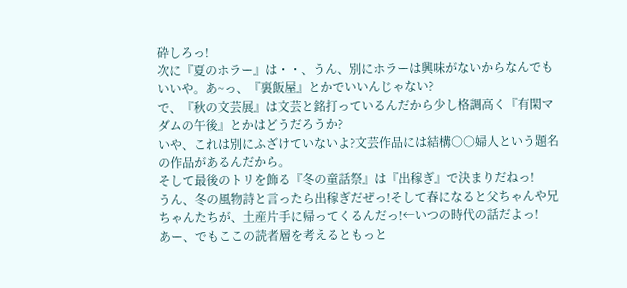砕しろっ!
次に『夏のホラー』は・・、うん、別にホラーは興味がないからなんでもいいや。あ~っ、『裏飯屋』とかでいいんじゃない?
で、『秋の文芸展』は文芸と銘打っているんだから少し格調高く『有閑マダムの午後』とかはどうだろうか?
いや、これは別にふざけていないよ?文芸作品には結構○○婦人という題名の作品があるんだから。
そして最後のトリを飾る『冬の童話祭』は『出稼ぎ』で決まりだねっ!
うん、冬の風物詩と言ったら出稼ぎだぜっ!そして春になると父ちゃんや兄ちゃんたちが、土産片手に帰ってくるんだっ!←いつの時代の話だよっ!
あー、でもここの読者層を考えるともっと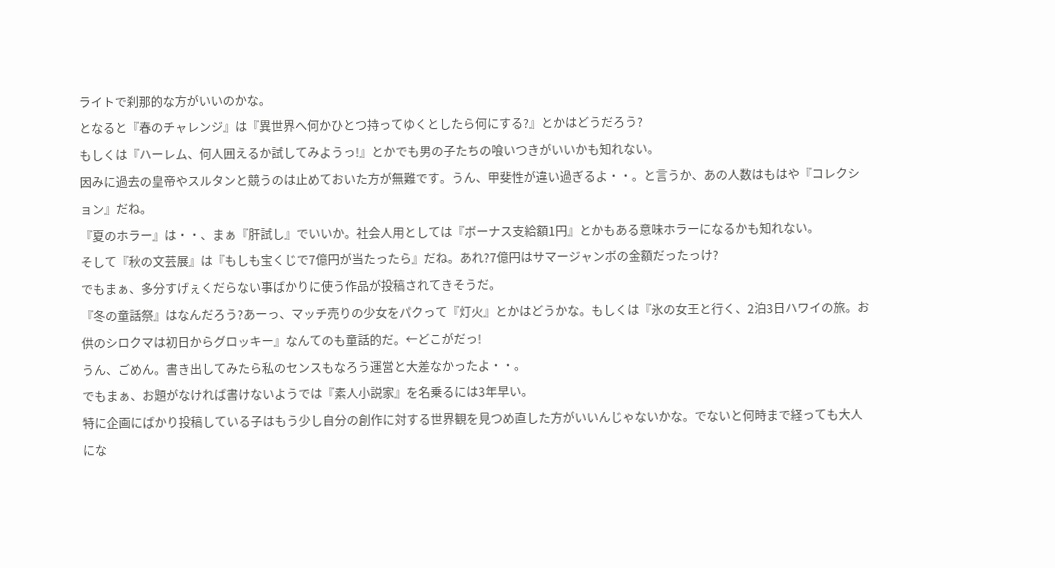ライトで刹那的な方がいいのかな。
となると『春のチャレンジ』は『異世界へ何かひとつ持ってゆくとしたら何にする?』とかはどうだろう?
もしくは『ハーレム、何人囲えるか試してみようっ!』とかでも男の子たちの喰いつきがいいかも知れない。
因みに過去の皇帝やスルタンと競うのは止めておいた方が無難です。うん、甲斐性が違い過ぎるよ・・。と言うか、あの人数はもはや『コレクション』だね。
『夏のホラー』は・・、まぁ『肝試し』でいいか。社会人用としては『ボーナス支給額1円』とかもある意味ホラーになるかも知れない。
そして『秋の文芸展』は『もしも宝くじで7億円が当たったら』だね。あれ?7億円はサマージャンボの金額だったっけ?
でもまぁ、多分すげぇくだらない事ばかりに使う作品が投稿されてきそうだ。
『冬の童話祭』はなんだろう?あーっ、マッチ売りの少女をパクって『灯火』とかはどうかな。もしくは『氷の女王と行く、2泊3日ハワイの旅。お供のシロクマは初日からグロッキー』なんてのも童話的だ。←どこがだっ!
うん、ごめん。書き出してみたら私のセンスもなろう運営と大差なかったよ・・。
でもまぁ、お題がなければ書けないようでは『素人小説家』を名乗るには3年早い。
特に企画にばかり投稿している子はもう少し自分の創作に対する世界観を見つめ直した方がいいんじゃないかな。でないと何時まで経っても大人にな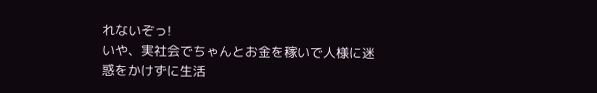れないぞっ!
いや、実社会でちゃんとお金を稼いで人様に迷惑をかけずに生活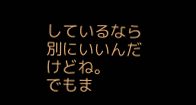しているなら別にいいんだけどね。
でもま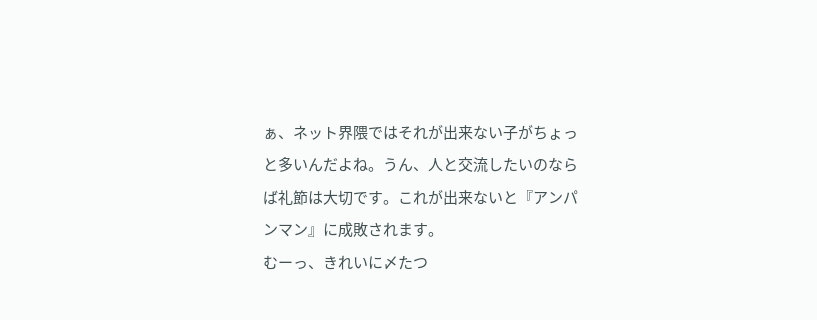ぁ、ネット界隈ではそれが出来ない子がちょっと多いんだよね。うん、人と交流したいのならば礼節は大切です。これが出来ないと『アンパンマン』に成敗されます。
むーっ、きれいに〆たつ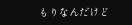もりなんだけど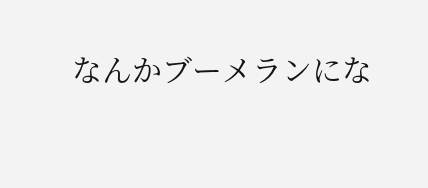なんかブーメランにな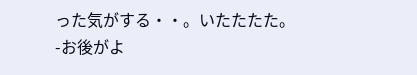った気がする・・。いたたたた。
-お後がよ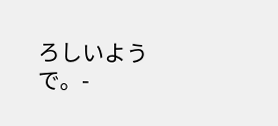ろしいようで。-